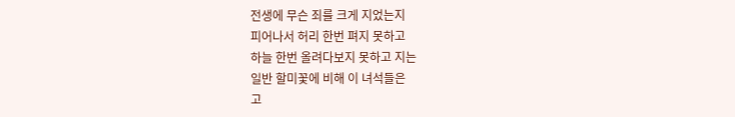전생에 무슨 죄를 크게 지었는지
피어나서 허리 한번 펴지 못하고
하늘 한번 올려다보지 못하고 지는
일반 할미꽃에 비해 이 녀석들은
고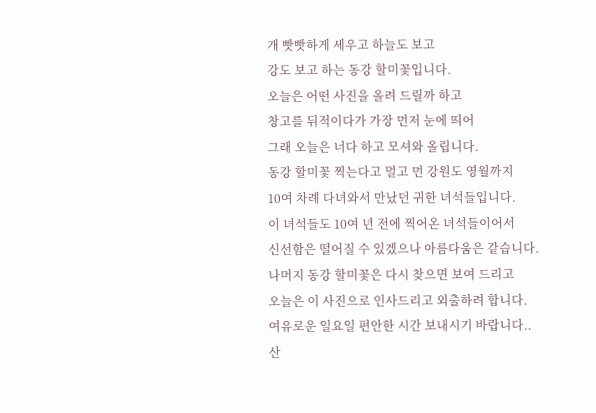개 빳빳하게 세우고 하늘도 보고
강도 보고 하는 동강 할미꽃입니다.
오늘은 어떤 사진을 올려 드릴까 하고
창고를 뒤적이다가 가장 먼저 눈에 띄어
그래 오늘은 너다 하고 모셔와 올립니다.
동강 할미꽃 찍는다고 멀고 먼 강원도 영월까지
10여 차례 다녀와서 만났던 귀한 녀석들입니다.
이 녀석들도 10여 년 전에 찍어온 녀석들이어서
신선함은 떨어질 수 있겠으나 아름다움은 같습니다.
나머지 동강 할미꽃은 다시 찾으면 보여 드리고
오늘은 이 사진으로 인사드리고 외출하려 합니다.
여유로운 일요일 편안한 시간 보내시기 바랍니다..
산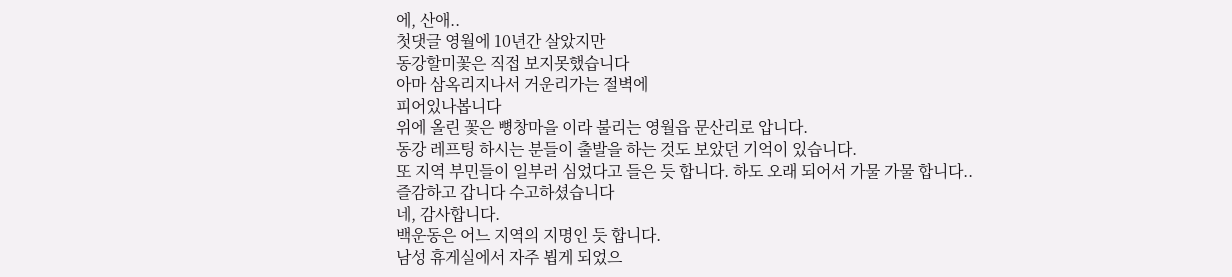에, 산애..
첫댓글 영월에 10년간 살았지만
동강할미꽃은 직접 보지못했습니다
아마 삼옥리지나서 거운리가는 절벽에
피어있나봅니다
위에 올린 꽃은 뼝창마을 이라 불리는 영월읍 문산리로 압니다.
동강 레프팅 하시는 분들이 출발을 하는 것도 보았던 기억이 있습니다.
또 지역 부민들이 일부러 심었다고 들은 듯 합니다. 하도 오래 되어서 가물 가물 합니다..
즐감하고 갑니다 수고하셨습니다
네, 감사합니다.
백운동은 어느 지역의 지명인 듯 합니다.
남성 휴게실에서 자주 뵙게 되었으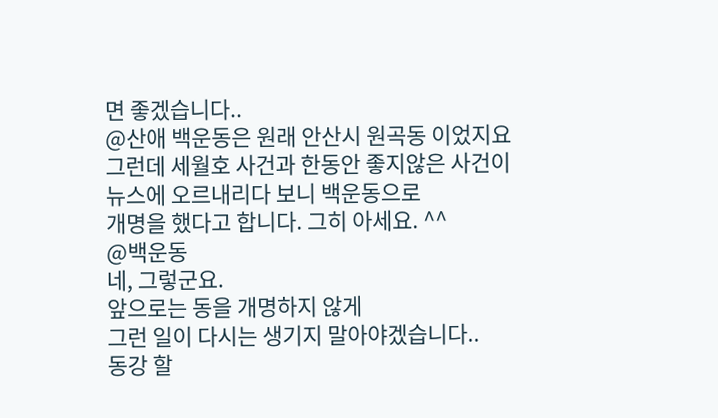면 좋겠습니다..
@산애 백운동은 원래 안산시 원곡동 이었지요
그런데 세월호 사건과 한동안 좋지않은 사건이
뉴스에 오르내리다 보니 백운동으로
개명을 했다고 합니다. 그히 아세요. ^^
@백운동
네, 그렇군요.
앞으로는 동을 개명하지 않게
그런 일이 다시는 생기지 말아야겠습니다..
동강 할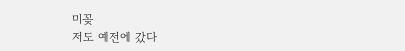미꽂
저도 예전에 갔다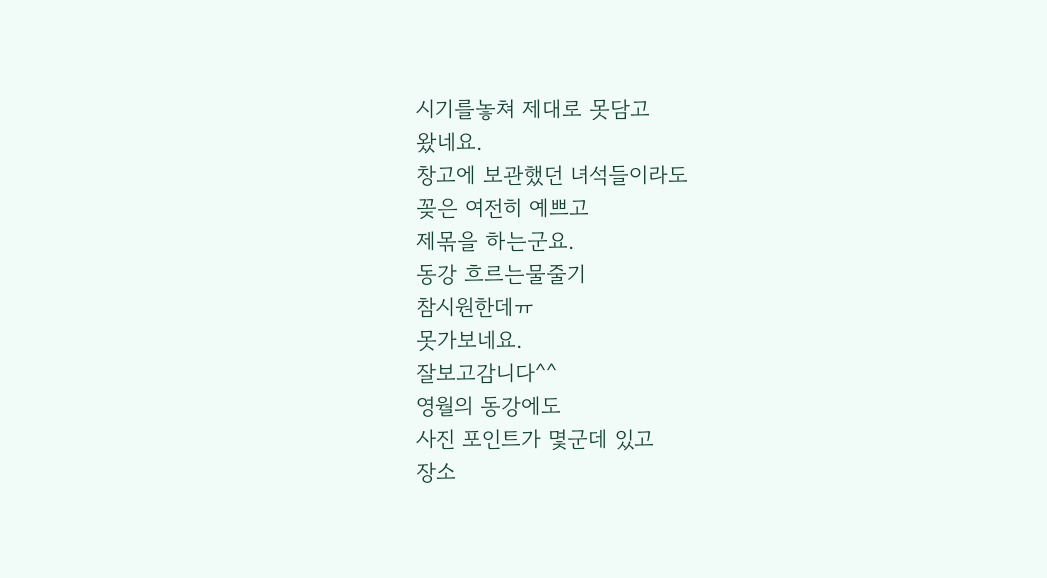시기를놓쳐 제대로 못담고
왔네요.
창고에 보관했던 녀석들이라도
꽂은 여전히 예쁘고
제몪을 하는군요.
동강 흐르는물줄기
참시원한데ㅠ
못가보네요.
잘보고감니다^^
영월의 동강에도
사진 포인트가 몇군데 있고
장소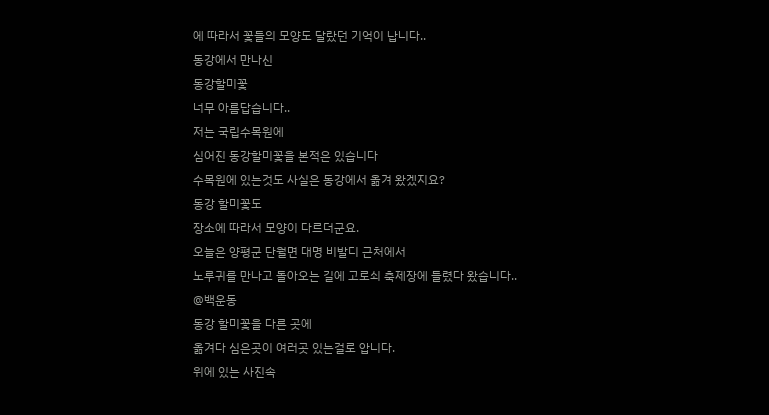에 따라서 꽃들의 모양도 달랐던 기억이 납니다..
동강에서 만나신
동강할미꽃
너무 아름답습니다..
저는 국립수목원에
심어진 동강할미꽃을 본적은 있습니다
수목원에 있는것도 사실은 동강에서 옮겨 왔겠지요?
동강 할미꽃도
장소에 따라서 모양이 다르더군요.
오늘은 양평군 단월면 대명 비발디 근처에서
노루귀를 만나고 돌아오는 길에 고로쇠 축제장에 들렸다 왔습니다..
@백운동
동강 할미꽃을 다른 곳에
옮겨다 심은곳이 여러곳 있는걸로 압니다.
위에 있는 사진속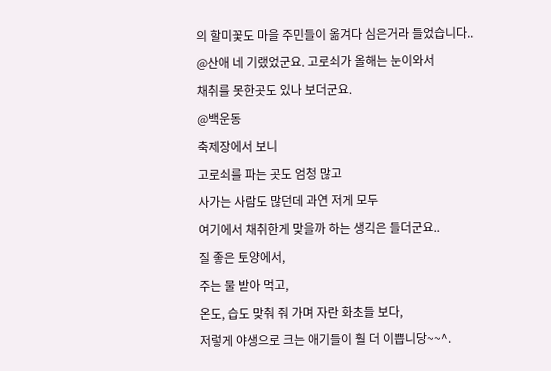의 할미꽃도 마을 주민들이 옮겨다 심은거라 들었습니다..
@산애 네 기랬었군요. 고로쇠가 올해는 눈이와서
채취를 못한곳도 있나 보더군요.
@백운동
축제장에서 보니
고로쇠를 파는 곳도 엄청 많고
사가는 사람도 많던데 과연 저게 모두
여기에서 채취한게 맞을까 하는 생긱은 들더군요..
질 좋은 토양에서,
주는 물 받아 먹고,
온도, 습도 맞춰 줘 가며 자란 화초들 보다,
저렇게 야생으로 크는 애기들이 훨 더 이쁩니당~~^.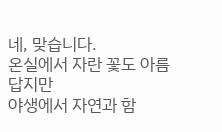네, 맞습니다.
온실에서 자란 꽃도 아름답지만
야생에서 자연과 함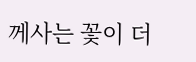께사는 꽃이 더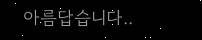아름답습니다..